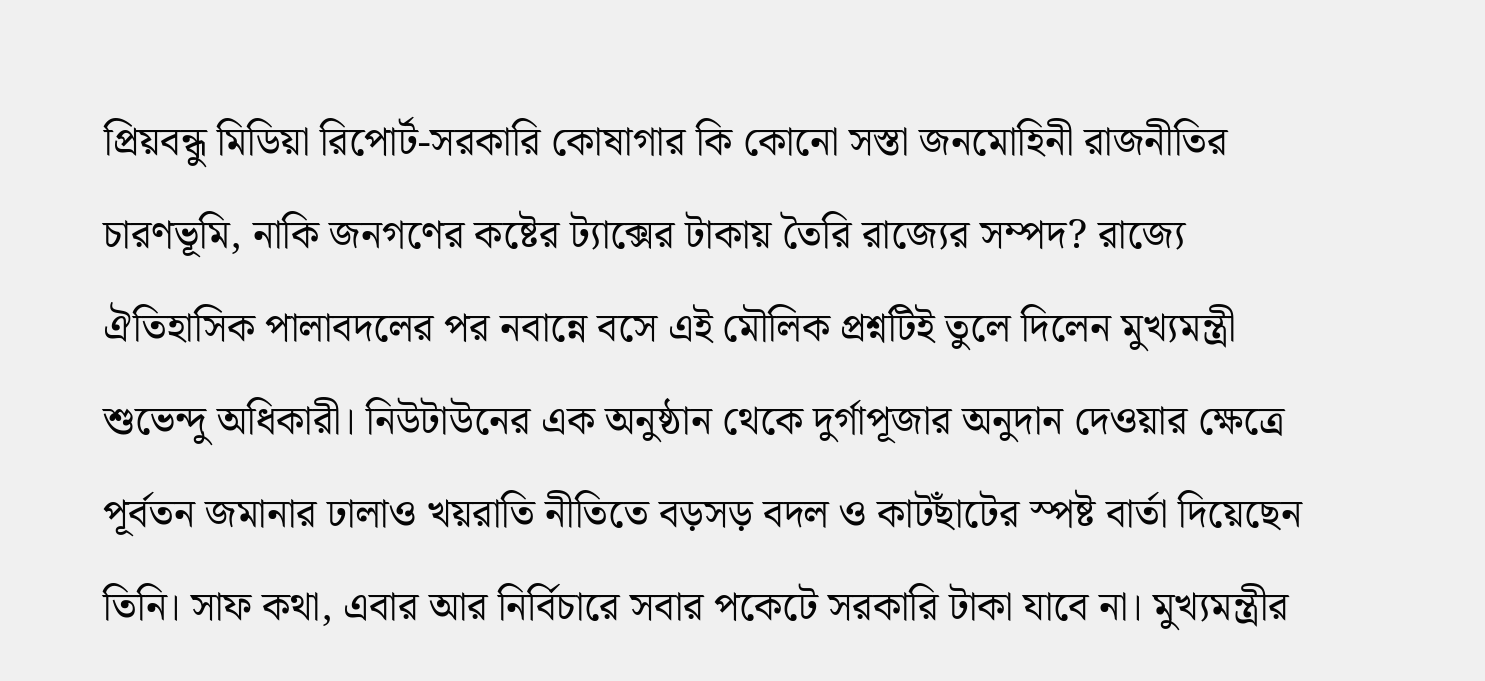প্রিয়বন্ধু মিডিয়া রিপোর্ট-সরকারি কোষাগার কি কোনো সস্তা জনমোহিনী রাজনীতির চারণভূমি, নাকি জনগণের কষ্টের ট্যাক্সের টাকায় তৈরি রাজ্যের সম্পদ? রাজ্যে ঐতিহাসিক পালাবদলের পর নবান্নে বসে এই মৌলিক প্রশ্নটিই তুলে দিলেন মুখ্যমন্ত্রী শুভেন্দু অধিকারী। নিউটাউনের এক অনুষ্ঠান থেকে দুর্গাপূজার অনুদান দেওয়ার ক্ষেত্রে পূর্বতন জমানার ঢালাও খয়রাতি নীতিতে বড়সড় বদল ও কাটছাঁটের স্পষ্ট বার্তা দিয়েছেন তিনি। সাফ কথা, এবার আর নির্বিচারে সবার পকেটে সরকারি টাকা যাবে না। মুখ্যমন্ত্রীর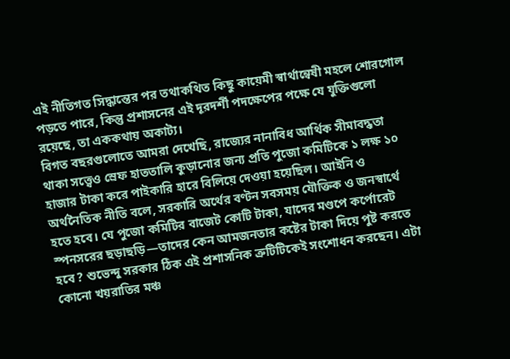এই নীতিগত সিদ্ধান্তের পর তথাকথিত কিছু কায়েমী স্বার্থান্বেষী মহলে শোরগোল পড়তে পারে, কিন্তু প্রশাসনের এই দূরদর্শী পদক্ষেপের পক্ষে যে যুক্তিগুলো রয়েছে, তা এককথায় অকাট্য।
বিগত বছরগুলোতে আমরা দেখেছি, রাজ্যের নানাবিধ আর্থিক সীমাবদ্ধতা থাকা সত্ত্বেও স্রেফ হাততালি কুড়ানোর জন্য প্রতি পুজো কমিটিকে ১ লক্ষ ১০ হাজার টাকা করে পাইকারি হারে বিলিয়ে দেওয়া হয়েছিল। আইনি ও অর্থনৈতিক নীতি বলে, সরকারি অর্থের বণ্টন সবসময় যৌক্তিক ও জনস্বার্থে হতে হবে। যে পুজো কমিটির বাজেট কোটি টাকা, যাদের মণ্ডপে কর্পোরেট স্পনসরের ছড়াছড়ি—তাদের কেন আমজনতার কষ্টের টাকা দিয়ে পুষ্ট করতে হবে? শুভেন্দু সরকার ঠিক এই প্রশাসনিক ত্রুটিটিকেই সংশোধন করছেন। এটা কোনো খয়রাতির মঞ্চ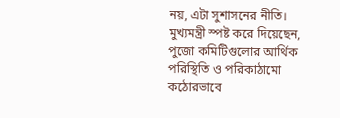নয়, এটা সুশাসনের নীতি। মুখ্যমন্ত্রী স্পষ্ট করে দিয়েছেন, পুজো কমিটিগুলোর আর্থিক পরিস্থিতি ও পরিকাঠামো কঠোরভাবে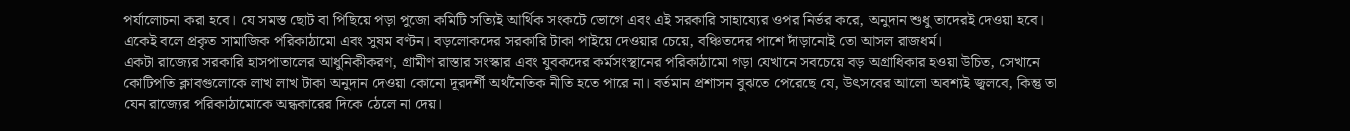পর্যালোচনা করা হবে। যে সমস্ত ছোট বা পিছিয়ে পড়া পুজো কমিটি সত্যিই আর্থিক সংকটে ভোগে এবং এই সরকারি সাহায্যের ওপর নির্ভর করে, অনুদান শুধু তাদেরই দেওয়া হবে। একেই বলে প্রকৃত সামাজিক পরিকাঠামো এবং সুষম বণ্টন। বড়লোকদের সরকারি টাকা পাইয়ে দেওয়ার চেয়ে, বঞ্চিতদের পাশে দাঁড়ানোই তো আসল রাজধর্ম।
একটা রাজ্যের সরকারি হাসপাতালের আধুনিকীকরণ, গ্রামীণ রাস্তার সংস্কার এবং যুবকদের কর্মসংস্থানের পরিকাঠামো গড়া যেখানে সবচেয়ে বড় অগ্রাধিকার হওয়া উচিত, সেখানে কোটিপতি ক্লাবগুলোকে লাখ লাখ টাকা অনুদান দেওয়া কোনো দূরদর্শী অর্থনৈতিক নীতি হতে পারে না। বর্তমান প্রশাসন বুঝতে পেরেছে যে, উৎসবের আলো অবশ্যই জ্বলবে, কিন্তু তা যেন রাজ্যের পরিকাঠামোকে অন্ধকারের দিকে ঠেলে না দেয়।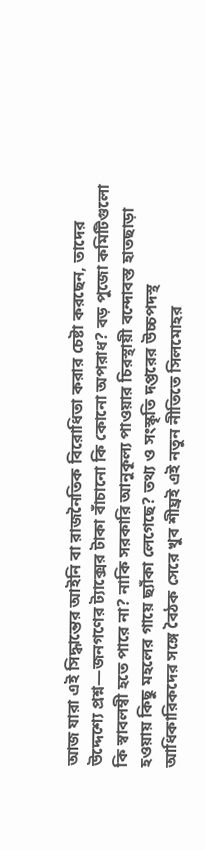আজ যারা এই সিদ্ধান্তের আইনি বা রাজনৈতিক বিরোধিতা করার চেষ্টা করছেন, তাদের উদ্দেশ্যে প্রশ্ন—জনগণের ট্যাক্সের টাকা বাঁচানো কি কোনো অপরাধ? বড় পুজো কমিটিগুলো কি স্বাবলম্বী হতে পারে না? নাকি সরকারি আনুকূল্য পাওয়ার চিরস্থায়ী বন্দোবস্ত হাতছাড়া হওয়ায় কিছু মহলের গায়ে ছ্যাঁকা লেগেছে? তথ্য ও সংস্কৃতি দপ্তরের উচ্চপদস্থ আধিকারিকদের সঙ্গে বৈঠক সেরে খুব শীঘ্রই এই নতুন নীতিতে সিলমোহর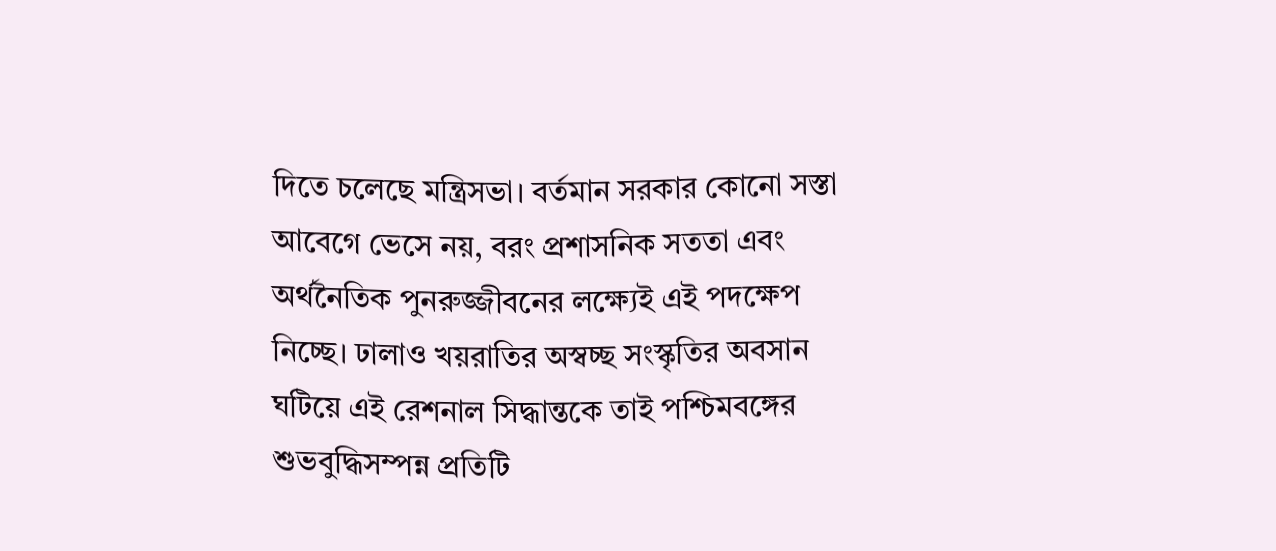দিতে চলেছে মন্ত্রিসভা। বর্তমান সরকার কোনো সস্তা আবেগে ভেসে নয়, বরং প্রশাসনিক সততা এবং অর্থনৈতিক পুনরুজ্জীবনের লক্ষ্যেই এই পদক্ষেপ নিচ্ছে। ঢালাও খয়রাতির অস্বচ্ছ সংস্কৃতির অবসান ঘটিয়ে এই রেশনাল সিদ্ধান্তকে তাই পশ্চিমবঙ্গের শুভবুদ্ধিসম্পন্ন প্রতিটি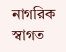নাগরিক স্বাগত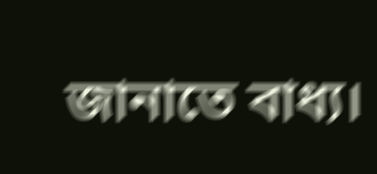জানাতে বাধ্য।